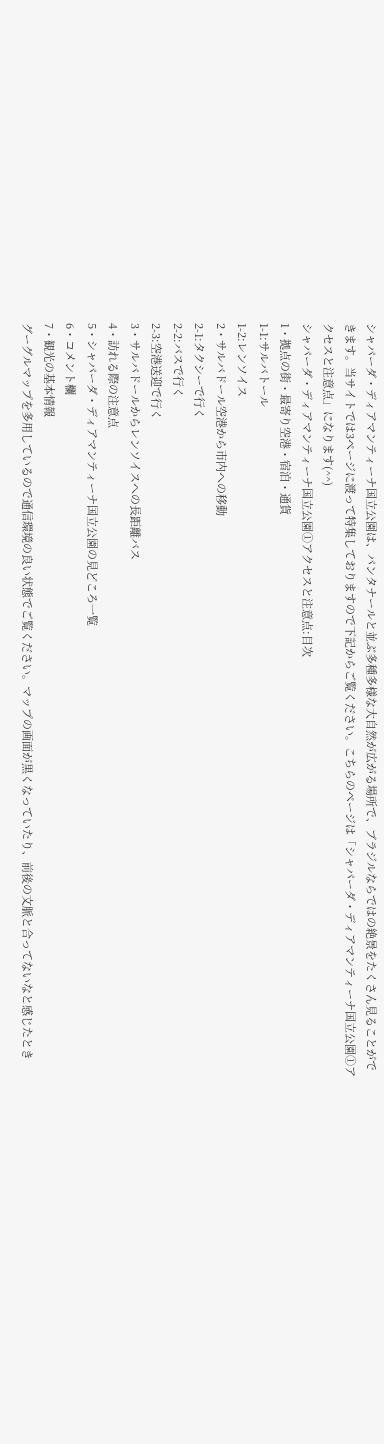シャパーダ・ディアマンティーナ国立公園は、パンタナールと並ぶ多種多様な大自然が広がる場所で、ブラジルならではの絶景をたくさん見ることができます。当サイトでは3ページに渡って特集しておりますので下記からご覧ください。こちらのページは「シャパーダ・ディアマンティーナ国立公園①アクセスと注意点」になります(^^)
シャパーダ・ディアマンティーナ国立公園①アクセスと注意点:目次
1・拠点の街・最寄り空港・宿泊・通貨
1-1:サルバトール
1-2:レンソイス
2・サルバドール空港から市内への移動
2-1:タクシーで行く
2-2:バスで行く
2-3:空港送迎で行く
3・サルバドールからレンソイスへの長距離バス
4・訪れる際の注意点
5・シャパーダ・ディアマンティーナ国立公園の見どころ一覧
6・コメント欄
7・観光の基本情報
グーグルマップを多用しているので通信環境の良い状態でご覧ください。マップの画面が黒くなっていたり、前後の文脈と合ってないなと感じたとき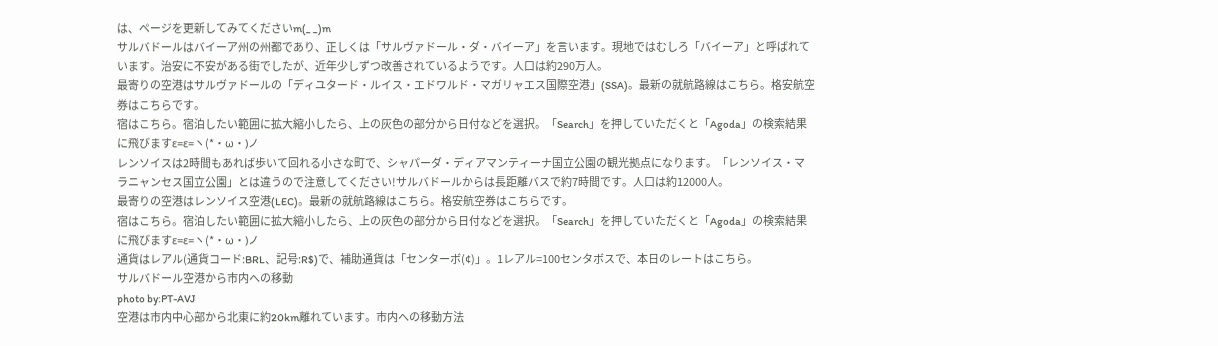は、ページを更新してみてくださいm(_ _)m
サルバドールはバイーア州の州都であり、正しくは「サルヴァドール・ダ・バイーア」を言います。現地ではむしろ「バイーア」と呼ばれています。治安に不安がある街でしたが、近年少しずつ改善されているようです。人口は約290万人。
最寄りの空港はサルヴァドールの「ディユタード・ルイス・エドワルド・マガリャエス国際空港」(SSA)。最新の就航路線はこちら。格安航空券はこちらです。
宿はこちら。宿泊したい範囲に拡大縮小したら、上の灰色の部分から日付などを選択。「Search」を押していただくと「Agoda」の検索結果に飛びますε=ε=ヽ(*・ω・)ノ
レンソイスは2時間もあれば歩いて回れる小さな町で、シャパーダ・ディアマンティーナ国立公園の観光拠点になります。「レンソイス・マラニャンセス国立公園」とは違うので注意してください!サルバドールからは長距離バスで約7時間です。人口は約12000人。
最寄りの空港はレンソイス空港(LEC)。最新の就航路線はこちら。格安航空券はこちらです。
宿はこちら。宿泊したい範囲に拡大縮小したら、上の灰色の部分から日付などを選択。「Search」を押していただくと「Agoda」の検索結果に飛びますε=ε=ヽ(*・ω・)ノ
通貨はレアル(通貨コード:BRL、記号:R$)で、補助通貨は「センターボ(¢)」。1レアル=100センタボスで、本日のレートはこちら。
サルバドール空港から市内への移動
photo by:PT-AVJ
空港は市内中心部から北東に約20km離れています。市内への移動方法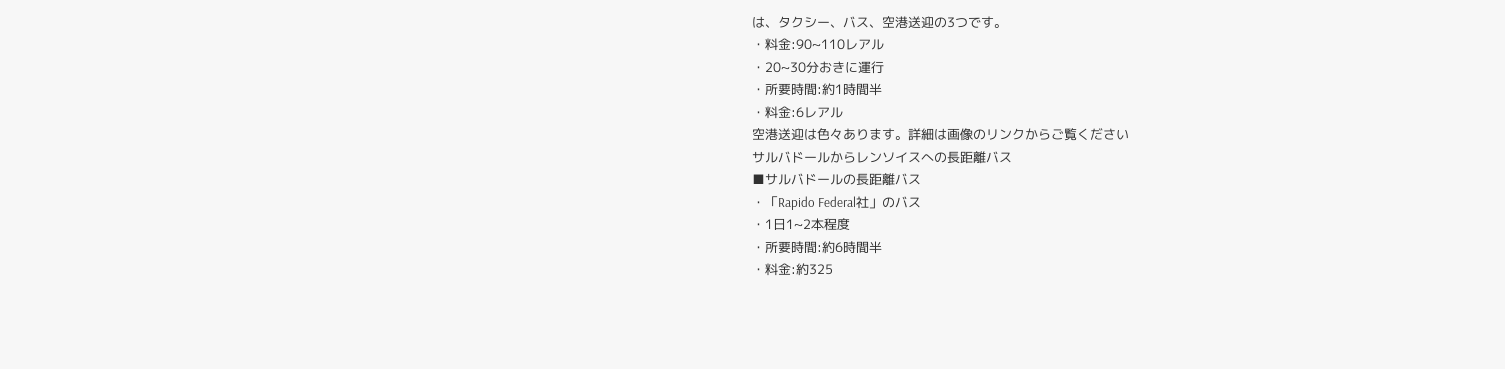は、タクシー、バス、空港送迎の3つです。
・料金:90~110レアル
・20~30分おきに運行
・所要時間:約1時間半
・料金:6レアル
空港送迎は色々あります。詳細は画像のリンクからご覧ください
サルバドールからレンソイスへの長距離バス
■サルバドールの長距離バス
・「Rapido Federal社」のバス
・1日1~2本程度
・所要時間:約6時間半
・料金:約325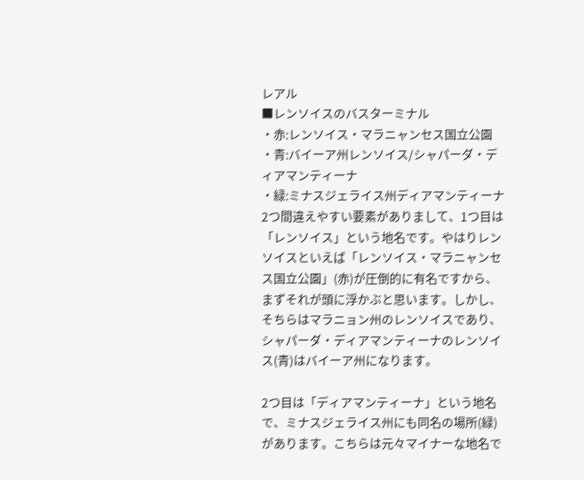レアル
■レンソイスのバスターミナル
・赤:レンソイス・マラニャンセス国立公園
・青:バイーア州レンソイス/シャパーダ・ディアマンティーナ
・緑:ミナスジェライス州ディアマンティーナ
2つ間違えやすい要素がありまして、1つ目は「レンソイス」という地名です。やはりレンソイスといえば「レンソイス・マラニャンセス国立公園」(赤)が圧倒的に有名ですから、まずそれが頭に浮かぶと思います。しかし、そちらはマラニョン州のレンソイスであり、シャパーダ・ディアマンティーナのレンソイス(青)はバイーア州になります。

2つ目は「ディアマンティーナ」という地名で、ミナスジェライス州にも同名の場所(緑)があります。こちらは元々マイナーな地名で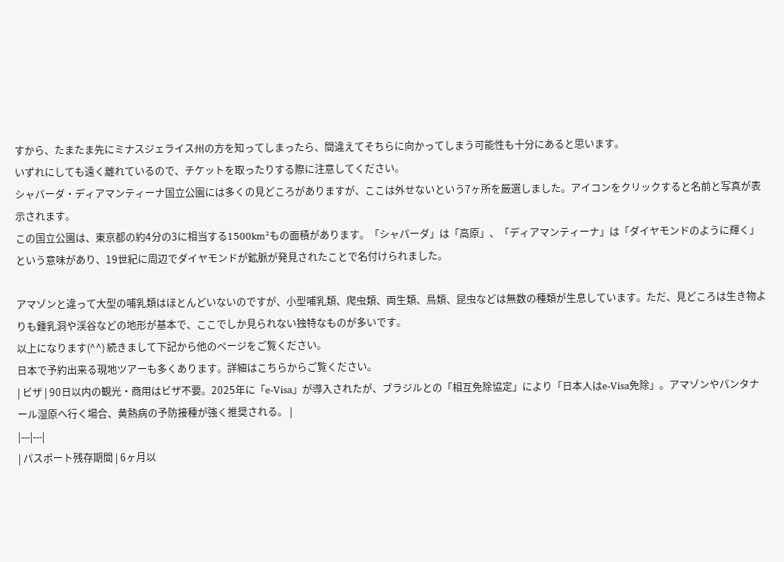すから、たまたま先にミナスジェライス州の方を知ってしまったら、間違えてそちらに向かってしまう可能性も十分にあると思います。
いずれにしても遠く離れているので、チケットを取ったりする際に注意してください。
シャパーダ・ディアマンティーナ国立公園には多くの見どころがありますが、ここは外せないという7ヶ所を厳選しました。アイコンをクリックすると名前と写真が表示されます。
この国立公園は、東京都の約4分の3に相当する1500km²もの面積があります。「シャパーダ」は「高原」、「ディアマンティーナ」は「ダイヤモンドのように輝く」という意味があり、19世紀に周辺でダイヤモンドが鉱脈が発見されたことで名付けられました。

アマゾンと違って大型の哺乳類はほとんどいないのですが、小型哺乳類、爬虫類、両生類、鳥類、昆虫などは無数の種類が生息しています。ただ、見どころは生き物よりも鍾乳洞や渓谷などの地形が基本で、ここでしか見られない独特なものが多いです。
以上になります(^^) 続きまして下記から他のページをご覧ください。
日本で予約出来る現地ツアーも多くあります。詳細はこちらからご覧ください。
| ビザ | 90日以内の観光・商用はビザ不要。2025年に「e-Visa」が導入されたが、ブラジルとの「相互免除協定」により「日本人はe-Visa免除」。アマゾンやパンタナール湿原へ行く場合、黄熱病の予防接種が強く推奨される。 |
|---|---|
| パスポート残存期間 | 6ヶ月以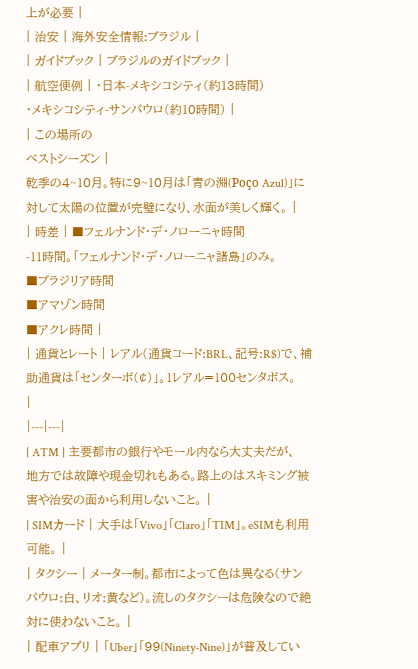上が必要 |
| 治安 | 海外安全情報:ブラジル |
| ガイドブック | ブラジルのガイドブック |
| 航空便例 | ・日本-メキシコシティ(約13時間)
・メキシコシティ-サンパウロ(約10時間) |
| この場所の
ベストシーズン |
乾季の4~10月。特に9~10月は「青の淵(Poço Azul)」に対して太陽の位置が完璧になり、水面が美しく輝く。 |
| 時差 | ■フェルナンド・デ・ノローニャ時間
-11時間。「フェルナンド・デ・ノローニャ諸島」のみ。
■ブラジリア時間
■アマゾン時間
■アクレ時間 |
| 通貨とレート | レアル(通貨コード:BRL、記号:R$)で、補助通貨は「センターボ(¢)」。1レアル=100センタボス。
|
|---|---|
| ATM | 主要都市の銀行やモール内なら大丈夫だが、地方では故障や現金切れもある。路上のはスキミング被害や治安の面から利用しないこと。 |
| SIMカード | 大手は「Vivo」「Claro」「TIM」。eSIMも利用可能。 |
| タクシー | メーター制。都市によって色は異なる(サンパウロ:白、リオ:黄など)。流しのタクシーは危険なので絶対に使わないこと。 |
| 配車アプリ | 「Uber」「99(Ninety-Nine)」が普及してい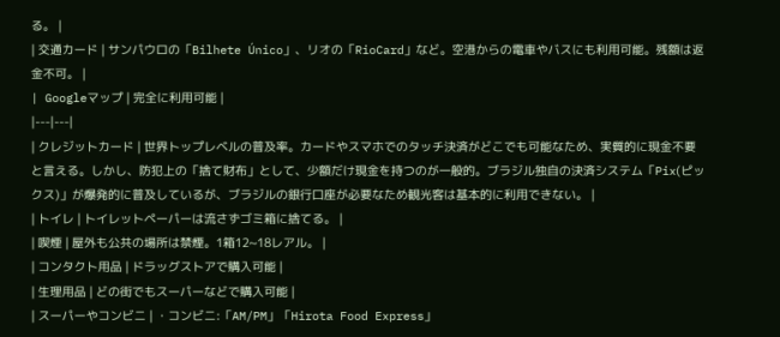る。 |
| 交通カード | サンパウロの「Bilhete Único」、リオの「RioCard」など。空港からの電車やバスにも利用可能。残額は返金不可。 |
| Googleマップ | 完全に利用可能 |
|---|---|
| クレジットカード | 世界トップレベルの普及率。カードやスマホでのタッチ決済がどこでも可能なため、実質的に現金不要と言える。しかし、防犯上の「捨て財布」として、少額だけ現金を持つのが一般的。ブラジル独自の決済システム「Pix(ピックス)」が爆発的に普及しているが、ブラジルの銀行口座が必要なため観光客は基本的に利用できない。 |
| トイレ | トイレットペーパーは流さずゴミ箱に捨てる。 |
| 喫煙 | 屋外も公共の場所は禁煙。1箱12~18レアル。 |
| コンタクト用品 | ドラッグストアで購入可能 |
| 生理用品 | どの街でもスーパーなどで購入可能 |
| スーパーやコンビニ | ・コンビニ:「AM/PM」「Hirota Food Express」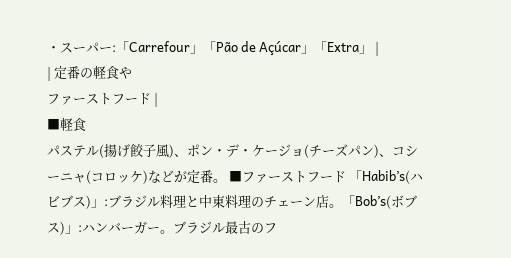・スーパー:「Carrefour」「Pão de Açúcar」「Extra」 |
| 定番の軽食や
ファーストフード |
■軽食
パステル(揚げ餃子風)、ポン・デ・ケージョ(チーズパン)、コシーニャ(コロッケ)などが定番。 ■ファーストフード 「Habib’s(ハビブス)」:ブラジル料理と中東料理のチェーン店。「Bob’s(ボブス)」:ハンバーガー。ブラジル最古のフ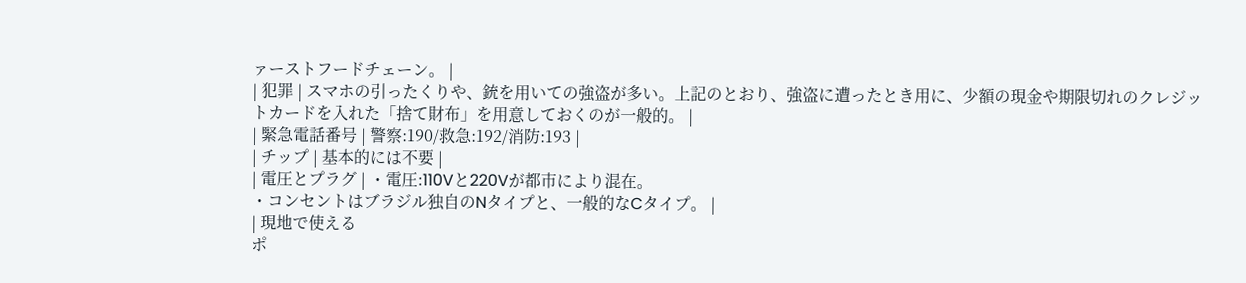ァーストフードチェーン。 |
| 犯罪 | スマホの引ったくりや、銃を用いての強盗が多い。上記のとおり、強盗に遭ったとき用に、少額の現金や期限切れのクレジットカードを入れた「捨て財布」を用意しておくのが一般的。 |
| 緊急電話番号 | 警察:190/救急:192/消防:193 |
| チップ | 基本的には不要 |
| 電圧とプラグ | ・電圧:110Vと220Vが都市により混在。
・コンセントはブラジル独自のNタイプと、一般的なCタイプ。 |
| 現地で使える
ポ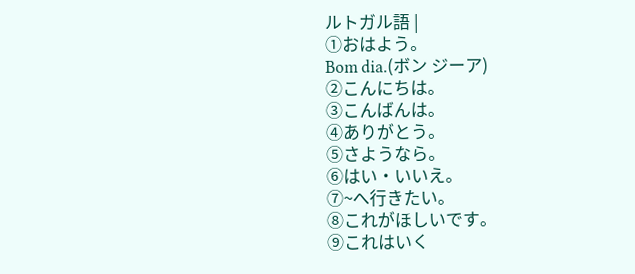ルトガル語 |
①おはよう。
Bom dia.(ボン ジーア)
②こんにちは。
③こんばんは。
④ありがとう。
⑤さようなら。
⑥はい・いいえ。
⑦~へ行きたい。
⑧これがほしいです。
⑨これはいく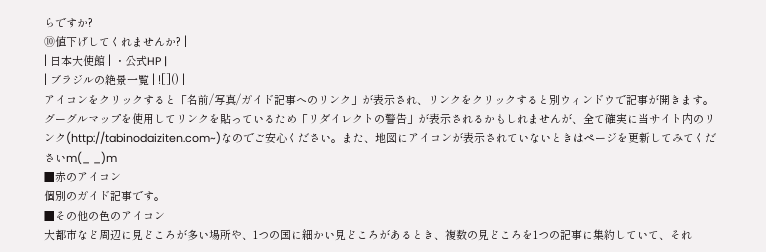らですか?
⑩値下げしてくれませんか? |
| 日本大使館 | ・公式HP |
| ブラジルの絶景一覧 | ![]() |
アイコンをクリックすると「名前/写真/ガイド記事へのリンク」が表示され、リンクをクリックすると別ウィンドウで記事が開きます。グーグルマップを使用してリンクを貼っているため「リダイレクトの警告」が表示されるかもしれませんが、全て確実に当サイト内のリンク(http://tabinodaiziten.com~)なのでご安心ください。また、地図にアイコンが表示されていないときはページを更新してみてくださいm(_ _)m
■赤のアイコン
個別のガイド記事です。
■その他の色のアイコン
大都市など周辺に見どころが多い場所や、1つの国に細かい見どころがあるとき、複数の見どころを1つの記事に集約していて、それ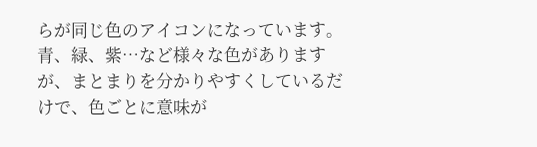らが同じ色のアイコンになっています。青、緑、紫…など様々な色がありますが、まとまりを分かりやすくしているだけで、色ごとに意味が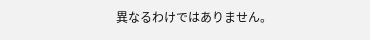異なるわけではありません。